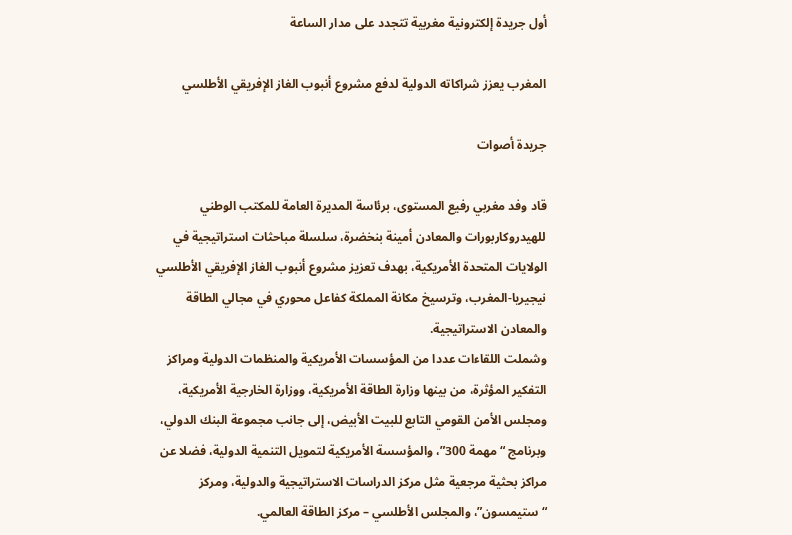أول جريدة إلكترونية مغربية تتجدد على مدار الساعة

المغرب يعزز شراكاته الدولية لدفع مشروع أنبوب الغاز الإفريقي الأطلسي

جريدة أصوات

قاد وفد مغربي رفيع المستوى، برئاسة المديرة العامة للمكتب الوطني للهيدروكاربورات والمعادن أمينة بنخضرة، سلسلة مباحثات استراتيجية في الولايات المتحدة الأمريكية، بهدف تعزيز مشروع أنبوب الغاز الإفريقي الأطلسي نيجيريا-المغرب، وترسيخ مكانة المملكة كفاعل محوري في مجالي الطاقة والمعادن الاستراتيجية.
وشملت اللقاءات عددا من المؤسسات الأمريكية والمنظمات الدولية ومراكز التفكير المؤثرة، من بينها وزارة الطاقة الأمريكية، ووزارة الخارجية الأمريكية، ومجلس الأمن القومي التابع للبيت الأبيض، إلى جانب مجموعة البنك الدولي، وبرنامج “مهمة 300”، والمؤسسة الأمريكية لتمويل التنمية الدولية، فضلا عن مراكز بحثية مرجعية مثل مركز الدراسات الاستراتيجية والدولية، ومركز “ستيمسون”، والمجلس الأطلسي – مركز الطاقة العالمي.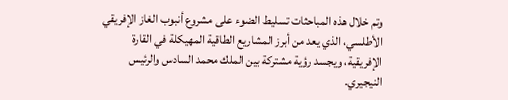وتم خلال هذه المباحثات تسليط الضوء على مشروع أنبوب الغاز الإفريقي الأطلسي، الذي يعد من أبرز المشاريع الطاقية المهيكلة في القارة الإفريقية، ويجسد رؤية مشتركة بين الملك محمد السادس والرئيس النيجيري.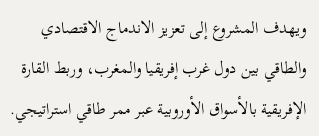ويهدف المشروع إلى تعزيز الاندماج الاقتصادي والطاقي بين دول غرب إفريقيا والمغرب، وربط القارة الإفريقية بالأسواق الأوروبية عبر ممر طاقي استراتيجي.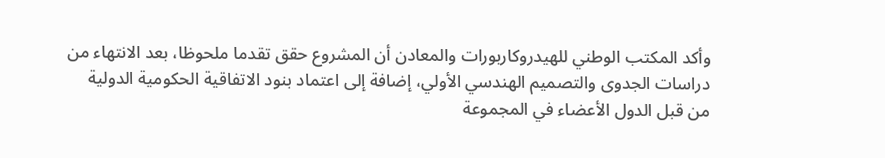وأكد المكتب الوطني للهيدروكاربورات والمعادن أن المشروع حقق تقدما ملحوظا، بعد الانتهاء من دراسات الجدوى والتصميم الهندسي الأولي، إضافة إلى اعتماد بنود الاتفاقية الحكومية الدولية من قبل الدول الأعضاء في المجموعة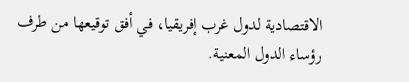الاقتصادية لدول غرب إفريقيا، في أفق توقيعها من طرف رؤساء الدول المعنية.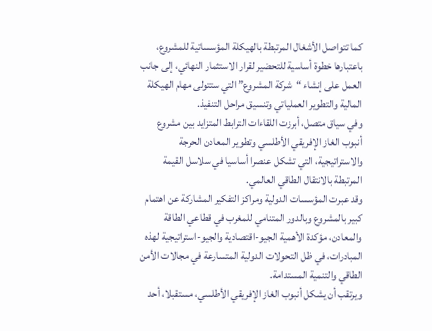كما تتواصل الأشغال المرتبطة بالهيكلة المؤسساتية للمشروع، باعتبارها خطوة أساسية للتحضير لقرار الاستثمار النهائي، إلى جانب العمل على إنشاء “شركة المشروع” التي ستتولى مهام الهيكلة المالية والتطوير العملياتي وتنسيق مراحل التنفيذ.
وفي سياق متصل، أبرزت اللقاءات الترابط المتزايد بين مشروع أنبوب الغاز الإفريقي الأطلسي وتطوير المعادن الحرجة والاستراتيجية، التي تشكل عنصرا أساسيا في سلاسل القيمة المرتبطة بالانتقال الطاقي العالمي.
وقد عبرت المؤسسات الدولية ومراكز التفكير المشاركة عن اهتمام كبير بالمشروع وبالدور المتنامي للمغرب في قطاعي الطاقة والمعادن، مؤكدة الأهمية الجيو-اقتصادية والجيو-استراتيجية لهذه المبادرات، في ظل التحولات الدولية المتسارعة في مجالات الأمن الطاقي والتنمية المستدامة.
ويرتقب أن يشكل أنبوب الغاز الإفريقي الأطلسي، مستقبلا، أحد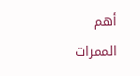أهم الممرات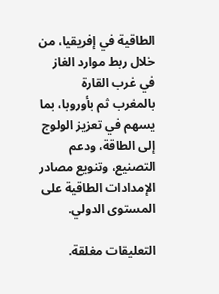الطاقية في إفريقيا، من خلال ربط موارد الغاز في غرب القارة بالمغرب ثم بأوروبا، بما يسهم في تعزيز الولوج إلى الطاقة، ودعم التصنيع، وتنويع مصادر الإمدادات الطاقية على المستوى الدولي.

التعليقات مغلقة.